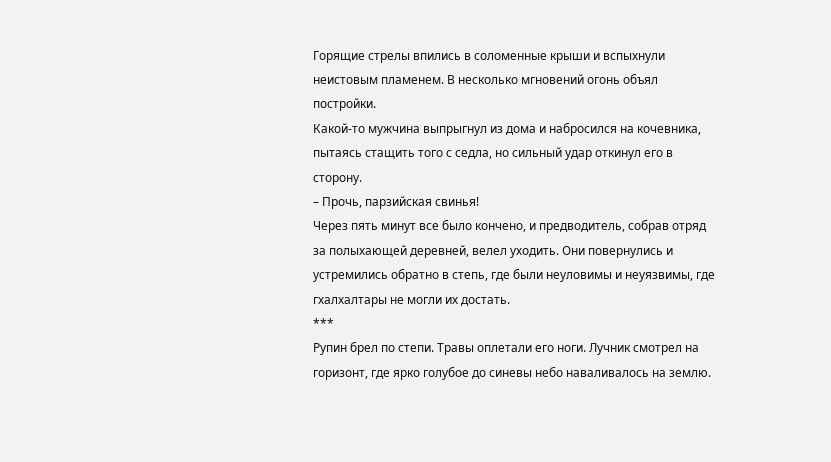Горящие стрелы впились в соломенные крыши и вспыхнули неистовым пламенем. В несколько мгновений огонь объял постройки.
Какой-то мужчина выпрыгнул из дома и набросился на кочевника, пытаясь стащить того с седла, но сильный удар откинул его в сторону.
– Прочь, парзийская свинья!
Через пять минут все было кончено, и предводитель, собрав отряд за полыхающей деревней, велел уходить. Они повернулись и устремились обратно в степь, где были неуловимы и неуязвимы, где гхалхалтары не могли их достать.
***
Рупин брел по степи. Травы оплетали его ноги. Лучник смотрел на горизонт, где ярко голубое до синевы небо наваливалось на землю.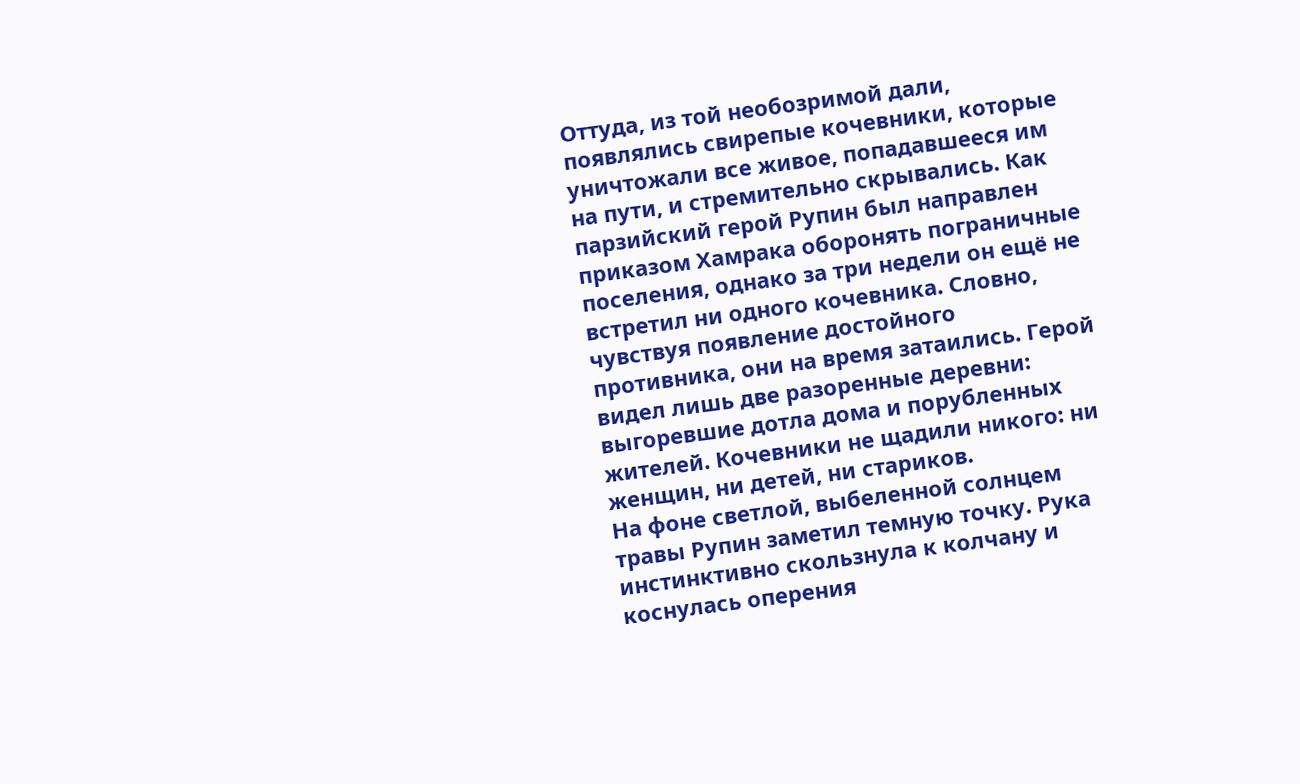Оттуда, из той необозримой дали, появлялись свирепые кочевники, которые уничтожали все живое, попадавшееся им на пути, и стремительно скрывались. Как парзийский герой Рупин был направлен приказом Хамрака оборонять пограничные поселения, однако за три недели он ещё не встретил ни одного кочевника. Словно, чувствуя появление достойного противника, они на время затаились. Герой видел лишь две разоренные деревни: выгоревшие дотла дома и порубленных жителей. Кочевники не щадили никого: ни женщин, ни детей, ни стариков.
На фоне светлой, выбеленной солнцем травы Рупин заметил темную точку. Рука инстинктивно скользнула к колчану и коснулась оперения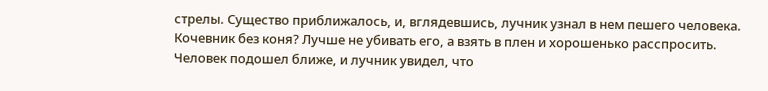стрелы. Существо приближалось, и, вглядевшись, лучник узнал в нем пешего человека. Кочевник без коня? Лучше не убивать его, а взять в плен и хорошенько расспросить.
Человек подошел ближе, и лучник увидел, что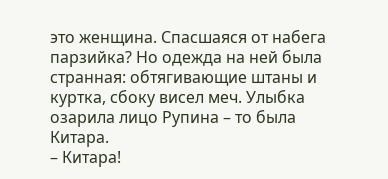это женщина. Спасшаяся от набега парзийка? Но одежда на ней была странная: обтягивающие штаны и куртка, сбоку висел меч. Улыбка озарила лицо Рупина – то была Китара.
– Китара!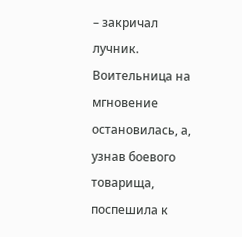– закричал лучник.
Воительница на мгновение остановилась, а, узнав боевого товарища, поспешила к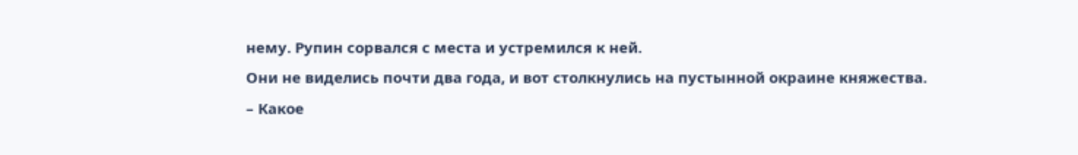нему. Рупин сорвался с места и устремился к ней.
Они не виделись почти два года, и вот столкнулись на пустынной окраине княжества.
– Какое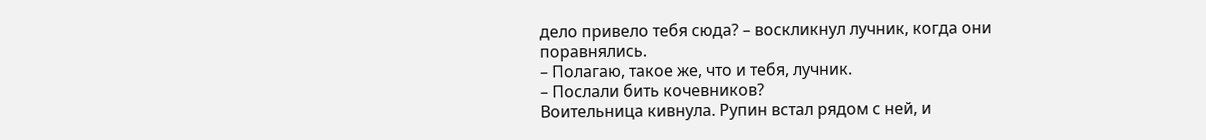дело привело тебя сюда? – воскликнул лучник, когда они поравнялись.
– Полагаю, такое же, что и тебя, лучник.
– Послали бить кочевников?
Воительница кивнула. Рупин встал рядом с ней, и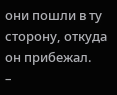они пошли в ту сторону, откуда он прибежал.
–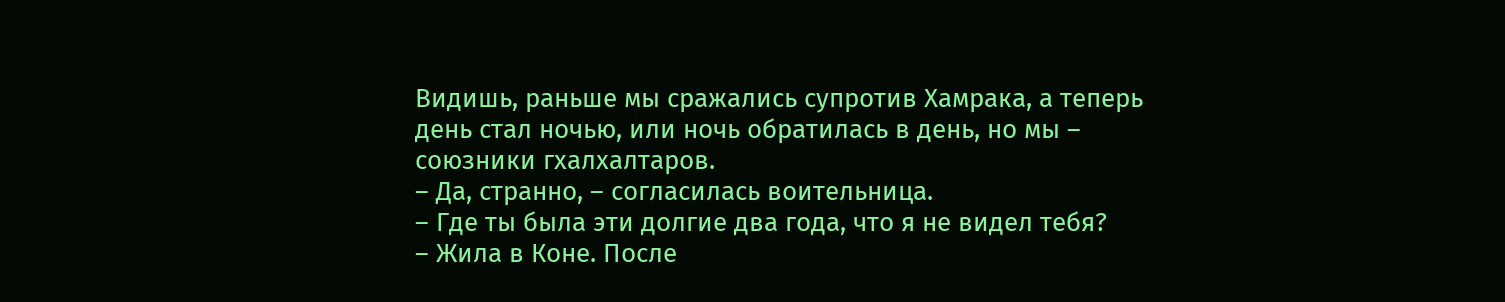Видишь, раньше мы сражались супротив Хамрака, а теперь день стал ночью, или ночь обратилась в день, но мы – союзники гхалхалтаров.
– Да, странно, – согласилась воительница.
– Где ты была эти долгие два года, что я не видел тебя?
– Жила в Коне. После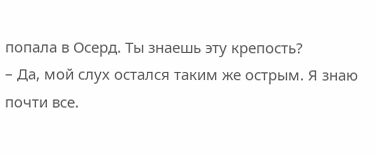попала в Осерд. Ты знаешь эту крепость?
– Да, мой слух остался таким же острым. Я знаю почти все.